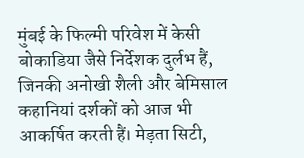मुंबई के फिल्मी परिवेश में केसी बोकाडिया जैसे निर्देशक दुर्लभ हैं, जिनकी अनोखी शैली और बेमिसाल कहानियां दर्शकों को आज भी आकर्षित करती हैं। मेड़ता सिटी,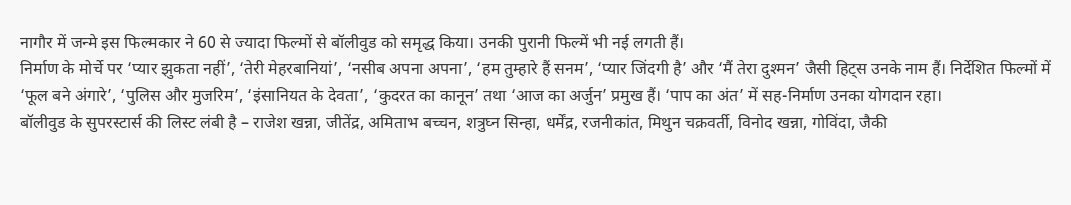नागौर में जन्मे इस फिल्मकार ने 60 से ज्यादा फिल्मों से बॉलीवुड को समृद्ध किया। उनकी पुरानी फिल्में भी नई लगती हैं।
निर्माण के मोर्चे पर ‘प्यार झुकता नहीं’, ‘तेरी मेहरबानियां’, ‘नसीब अपना अपना’, ‘हम तुम्हारे हैं सनम’, ‘प्यार जिंदगी है’ और ‘मैं तेरा दुश्मन’ जैसी हिट्स उनके नाम हैं। निर्देशित फिल्मों में ‘फूल बने अंगारे’, ‘पुलिस और मुजरिम’, ‘इंसानियत के देवता’, ‘कुदरत का कानून’ तथा ‘आज का अर्जुन’ प्रमुख हैं। ‘पाप का अंत’ में सह-निर्माण उनका योगदान रहा।
बॉलीवुड के सुपरस्टार्स की लिस्ट लंबी है – राजेश खन्ना, जीतेंद्र, अमिताभ बच्चन, शत्रुघ्न सिन्हा, धर्मेंद्र, रजनीकांत, मिथुन चक्रवर्ती, विनोद खन्ना, गोविंदा, जैकी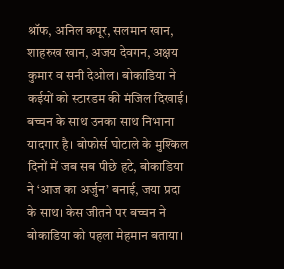श्रॉफ, अनिल कपूर, सलमान खान, शाहरुख खान, अजय देवगन, अक्षय कुमार व सनी देओल। बोकाडिया ने कईयों को स्टारडम की मंजिल दिखाई।
बच्चन के साथ उनका साथ निभाना यादगार है। बोफोर्स घोटाले के मुश्किल दिनों में जब सब पीछे हटे, बोकाडिया ने ‘आज का अर्जुन’ बनाई, जया प्रदा के साथ। केस जीतने पर बच्चन ने बोकाडिया को पहला मेहमान बताया।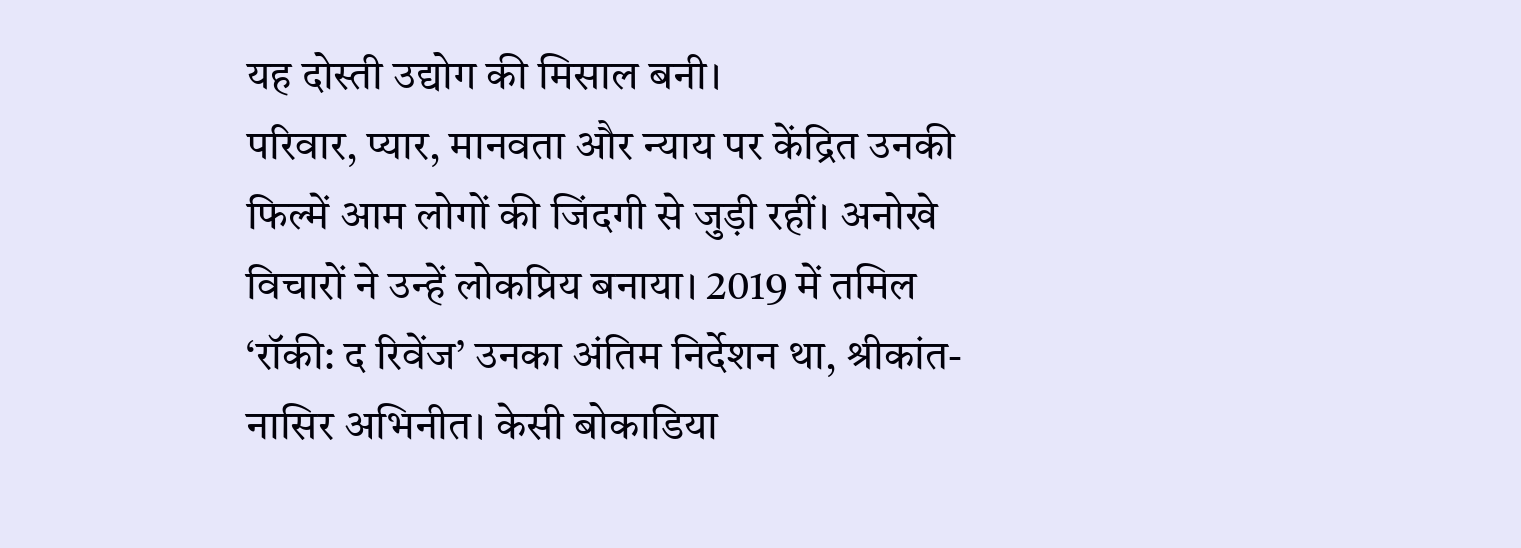यह दोस्ती उद्योग की मिसाल बनी।
परिवार, प्यार, मानवता और न्याय पर केंद्रित उनकी फिल्में आम लोगों की जिंदगी से जुड़ी रहीं। अनोखे विचारों ने उन्हें लोकप्रिय बनाया। 2019 में तमिल ‘रॉकी: द रिवेंज’ उनका अंतिम निर्देशन था, श्रीकांत-नासिर अभिनीत। केसी बोकाडिया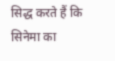सिद्ध करते हैं कि सिनेमा का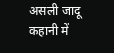असली जादू कहानी में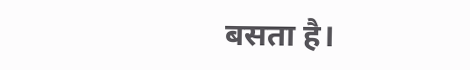बसता है।